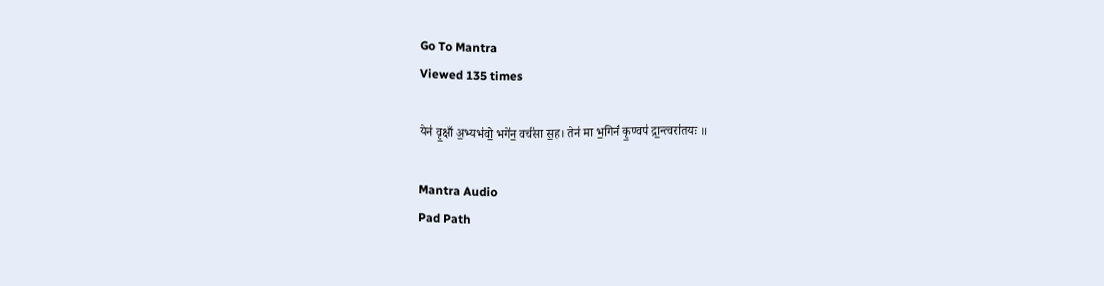Go To Mantra
Viewed 135 times

येन॑ वृ॒क्षाँ अ॒भ्यभ॑वो॒ भगे॑न॒ वर्च॑सा स॒ह। तेन॑ मा भ॒गिनं॑ कृ॒ण्वप॑ द्रा॒न्त्वरा॑तयः ॥

Mantra Audio
Pad Path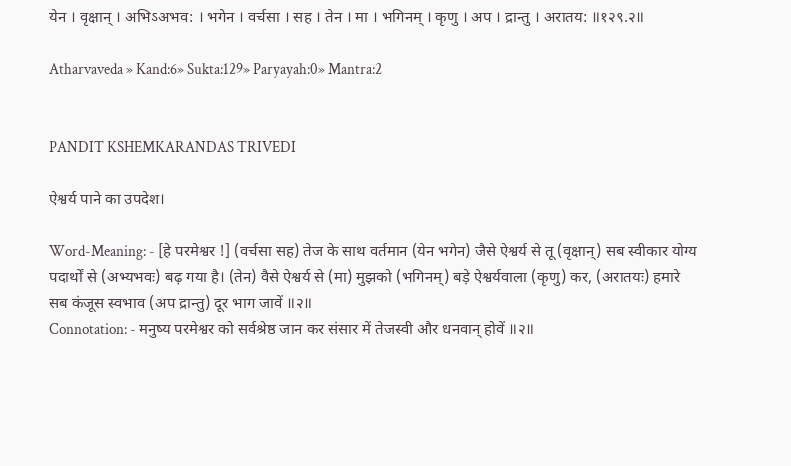येन । वृक्षान् । अभिऽअभव: । भगेन । वर्चसा । सह । तेन । मा । भगिनम् । कृणु । अप । द्रान्तु । अरातय: ॥१२९.२॥

Atharvaveda » Kand:6» Sukta:129» Paryayah:0» Mantra:2


PANDIT KSHEMKARANDAS TRIVEDI

ऐश्वर्य पाने का उपदेश।

Word-Meaning: - [हे परमेश्वर !] (वर्चसा सह) तेज के साथ वर्तमान (येन भगेन) जैसे ऐश्वर्य से तू (वृक्षान्) सब स्वीकार योग्य पदार्थों से (अभ्यभवः) बढ़ गया है। (तेन) वैसे ऐश्वर्य से (मा) मुझको (भगिनम्) बड़े ऐश्वर्यवाला (कृणु) कर, (अरातयः) हमारे सब कंजूस स्वभाव (अप द्रान्तु) दूर भाग जावें ॥२॥
Connotation: - मनुष्य परमेश्वर को सर्वश्रेष्ठ जान कर संसार में तेजस्वी और धनवान् होवें ॥२॥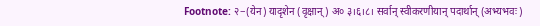Footnote: २−(येन) यादृशेन (वृक्षान्) अ० ३।६।८। सर्वान् स्वीकरणीयान् पदार्थान् (अभ्यभवः)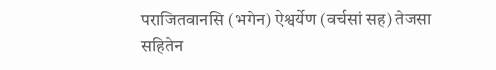पराजितवानसि (भगेन) ऐश्वर्येण (वर्चसां सह) तेजसा सहितेन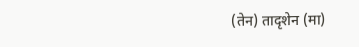(तेन) तादृशेन (मा)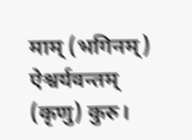माम् (भगिनम्) ऐश्वर्यवन्तम् (कृणु) कुरु।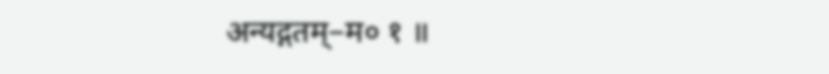अन्यद्गतम्−म० १ ॥